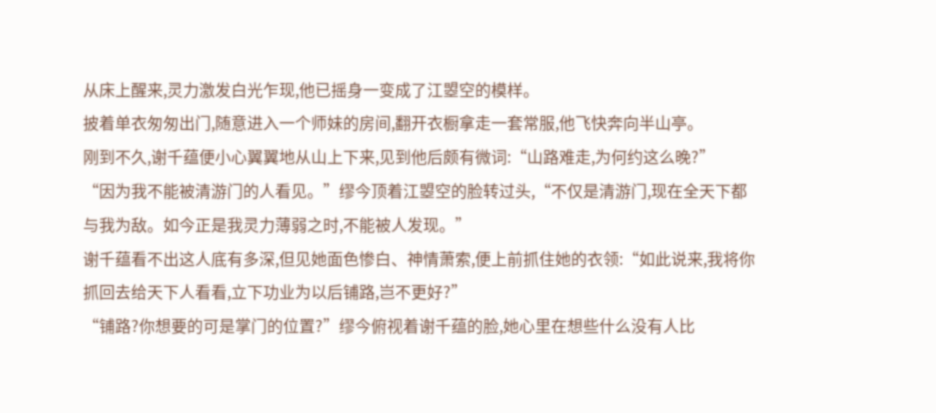从床上醒来,灵力激发白光乍现,他已摇身一变成了江曌空的模样。
披着单衣匆匆出门,随意进入一个师妹的房间,翻开衣橱拿走一套常服,他飞快奔向半山亭。
刚到不久,谢千蕴便小心翼翼地从山上下来,见到他后颇有微词:“山路难走,为何约这么晚?”
“因为我不能被清游门的人看见。”缪今顶着江曌空的脸转过头,“不仅是清游门,现在全天下都与我为敌。如今正是我灵力薄弱之时,不能被人发现。”
谢千蕴看不出这人底有多深,但见她面色惨白、神情萧索,便上前抓住她的衣领:“如此说来,我将你抓回去给天下人看看,立下功业为以后铺路,岂不更好?”
“铺路?你想要的可是掌门的位置?”缪今俯视着谢千蕴的脸,她心里在想些什么没有人比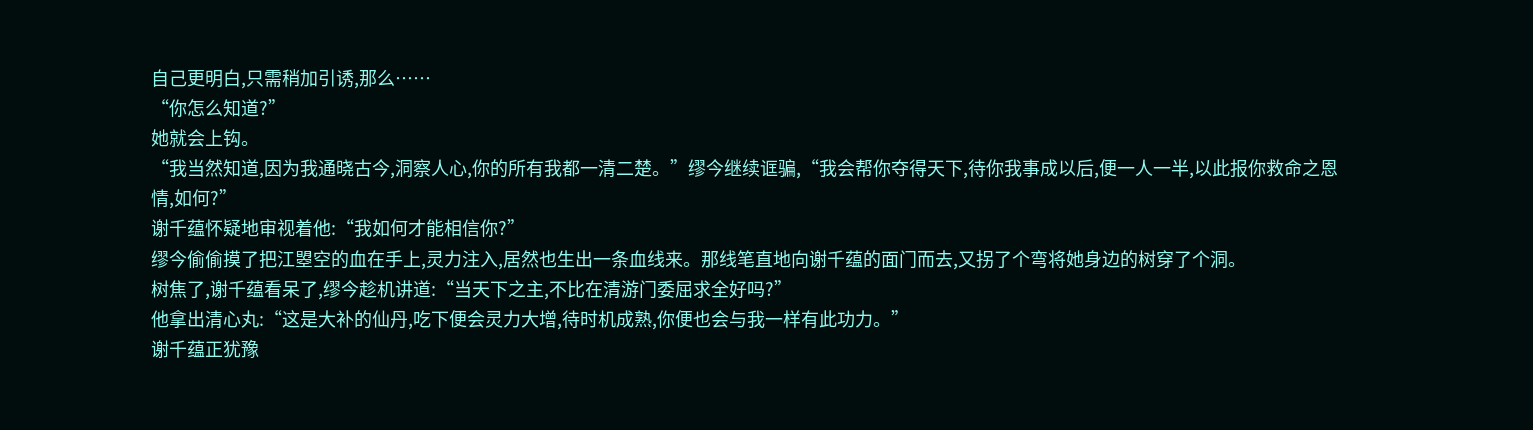自己更明白,只需稍加引诱,那么……
“你怎么知道?”
她就会上钩。
“我当然知道,因为我通晓古今,洞察人心,你的所有我都一清二楚。”缪今继续诓骗,“我会帮你夺得天下,待你我事成以后,便一人一半,以此报你救命之恩情,如何?”
谢千蕴怀疑地审视着他:“我如何才能相信你?”
缪今偷偷摸了把江曌空的血在手上,灵力注入,居然也生出一条血线来。那线笔直地向谢千蕴的面门而去,又拐了个弯将她身边的树穿了个洞。
树焦了,谢千蕴看呆了,缪今趁机讲道:“当天下之主,不比在清游门委屈求全好吗?”
他拿出清心丸:“这是大补的仙丹,吃下便会灵力大增,待时机成熟,你便也会与我一样有此功力。”
谢千蕴正犹豫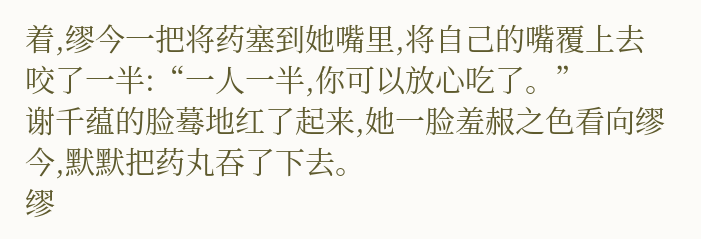着,缪今一把将药塞到她嘴里,将自己的嘴覆上去咬了一半:“一人一半,你可以放心吃了。”
谢千蕴的脸蓦地红了起来,她一脸羞赧之色看向缪今,默默把药丸吞了下去。
缪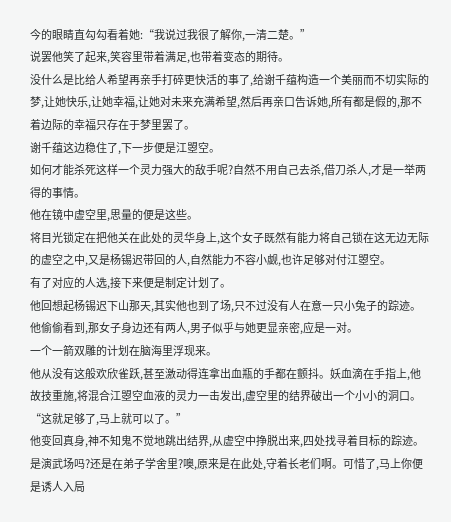今的眼睛直勾勾看着她:“我说过我很了解你,一清二楚。”
说罢他笑了起来,笑容里带着满足,也带着变态的期待。
没什么是比给人希望再亲手打碎更快活的事了,给谢千蕴构造一个美丽而不切实际的梦,让她快乐,让她幸福,让她对未来充满希望,然后再亲口告诉她,所有都是假的,那不着边际的幸福只存在于梦里罢了。
谢千蕴这边稳住了,下一步便是江曌空。
如何才能杀死这样一个灵力强大的敌手呢?自然不用自己去杀,借刀杀人,才是一举两得的事情。
他在镜中虚空里,思量的便是这些。
将目光锁定在把他关在此处的灵华身上,这个女子既然有能力将自己锁在这无边无际的虚空之中,又是杨锡迟带回的人,自然能力不容小觑,也许足够对付江曌空。
有了对应的人选,接下来便是制定计划了。
他回想起杨锡迟下山那天,其实他也到了场,只不过没有人在意一只小兔子的踪迹。他偷偷看到,那女子身边还有两人,男子似乎与她更显亲密,应是一对。
一个一箭双雕的计划在脑海里浮现来。
他从没有这般欢欣雀跃,甚至激动得连拿出血瓶的手都在颤抖。妖血滴在手指上,他故技重施,将混合江曌空血液的灵力一击发出,虚空里的结界破出一个小小的洞口。
“这就足够了,马上就可以了。”
他变回真身,神不知鬼不觉地跳出结界,从虚空中挣脱出来,四处找寻着目标的踪迹。
是演武场吗?还是在弟子学舍里?噢,原来是在此处,守着长老们啊。可惜了,马上你便是诱人入局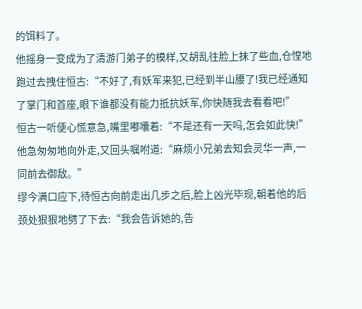的饵料了。
他摇身一变成为了清游门弟子的模样,又胡乱往脸上抹了些血,仓惶地跑过去拽住恒古:“不好了,有妖军来犯,已经到半山腰了!我已经通知了掌门和首座,眼下谁都没有能力抵抗妖军,你快随我去看看吧!”
恒古一听便心慌意急,嘴里嘟囔着:“不是还有一天吗,怎会如此快!”
他急匆匆地向外走,又回头嘱咐道:“麻烦小兄弟去知会灵华一声,一同前去御敌。”
缪今满口应下,待恒古向前走出几步之后,脸上凶光毕现,朝着他的后颈处狠狠地劈了下去:“我会告诉她的,告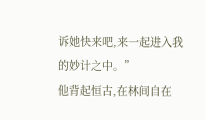诉她快来吧,来一起进入我的妙计之中。”
他背起恒古,在林间自在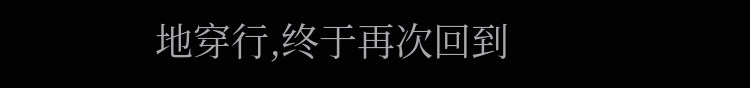地穿行,终于再次回到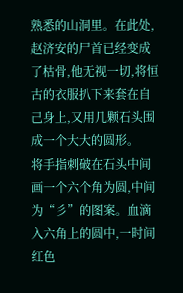熟悉的山洞里。在此处,赵济安的尸首已经变成了枯骨,他无视一切,将恒古的衣服扒下来套在自己身上,又用几颗石头围成一个大大的圆形。
将手指刺破在石头中间画一个六个角为圆,中间为“彡”的图案。血滴入六角上的圆中,一时间红色